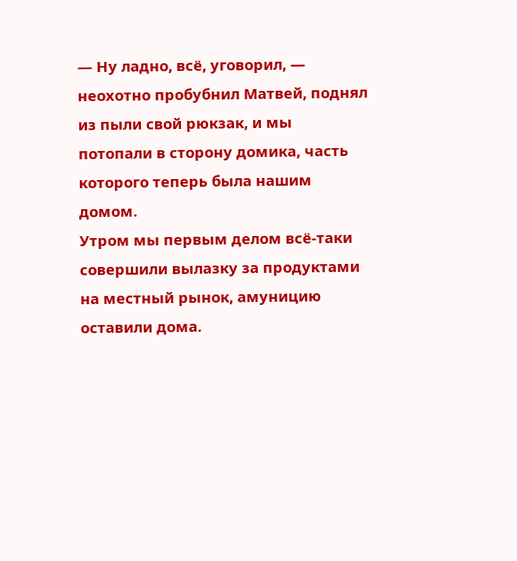— Ну ладно, всё, уговорил, — неохотно пробубнил Матвей, поднял из пыли свой рюкзак, и мы потопали в сторону домика, часть которого теперь была нашим домом.
Утром мы первым делом всё-таки совершили вылазку за продуктами на местный рынок, амуницию оставили дома.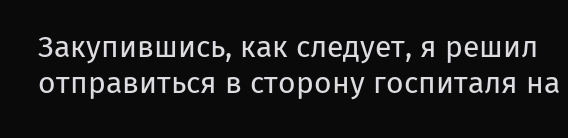Закупившись, как следует, я решил отправиться в сторону госпиталя на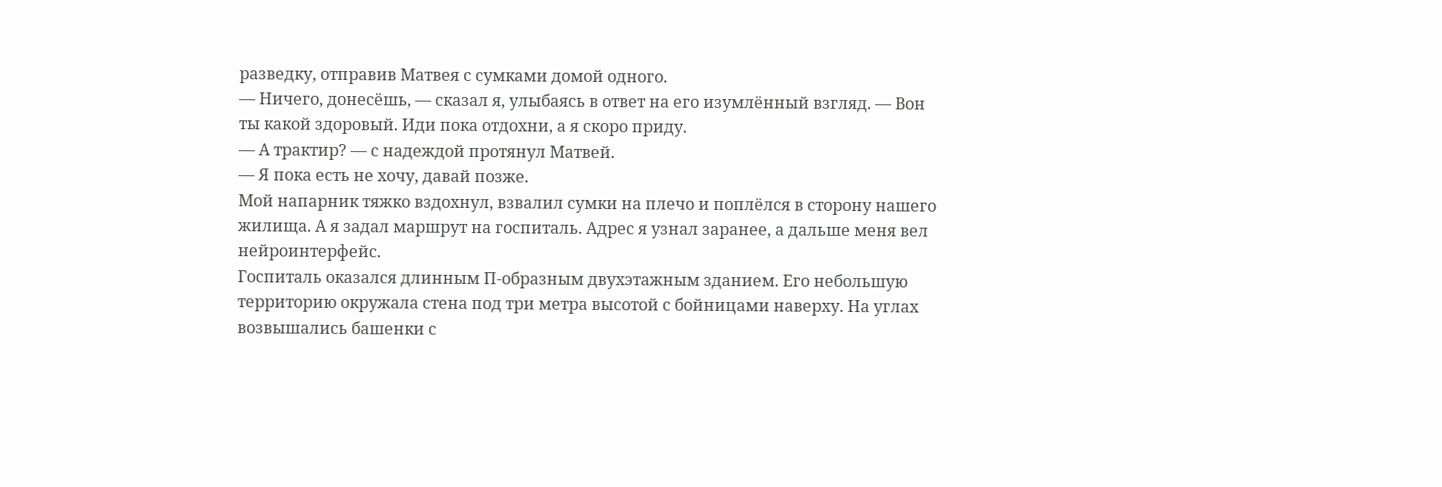разведку, отправив Матвея с сумками домой одного.
— Ничего, донесёшь, — сказал я, улыбаясь в ответ на его изумлённый взгляд. — Вон ты какой здоровый. Иди пока отдохни, а я скоро приду.
— А трактир? — с надеждой протянул Матвей.
— Я пока есть не хочу, давай позже.
Мой напарник тяжко вздохнул, взвалил сумки на плечо и поплёлся в сторону нашего жилища. А я задал маршрут на госпиталь. Адрес я узнал заранее, а дальше меня вел нейроинтерфейс.
Госпиталь оказался длинным П-образным двухэтажным зданием. Его небольшую территорию окружала стена под три метра высотой с бойницами наверху. На углах возвышались башенки с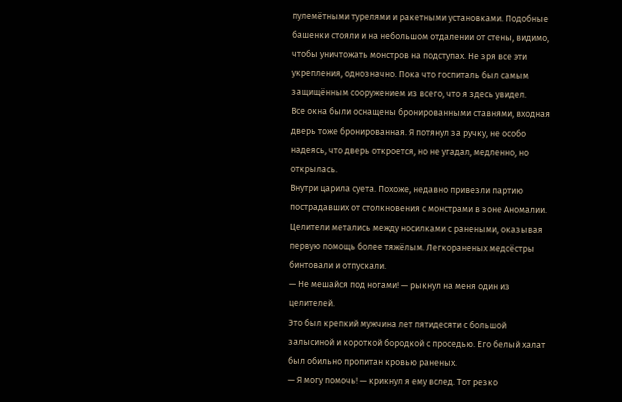пулемётными турелями и ракетными установками. Подобные башенки стояли и на небольшом отдалении от стены, видимо, чтобы уничтожать монстров на подступах. Не зря все эти укрепления, однозначно. Пока что госпиталь был самым защищённым сооружением из всего, что я здесь увидел.
Все окна были оснащены бронированными ставнями, входная дверь тоже бронированная. Я потянул за ручку, не особо надеясь, что дверь откроется, но не угадал, медленно, но открылась.
Внутри царила суета. Похоже, недавно привезли партию пострадавших от столкновения с монстрами в зоне Аномалии. Целители метались между носилками с ранеными, оказывая первую помощь более тяжёлым. Легкораненых медсёстры бинтовали и отпускали.
— Не мешайся под ногами! — рыкнул на меня один из целителей.
Это был крепкий мужчина лет пятидесяти с большой залысиной и короткой бородкой с проседью. Его белый халат был обильно пропитан кровью раненых.
— Я могу помочь! — крикнул я ему вслед. Тот резко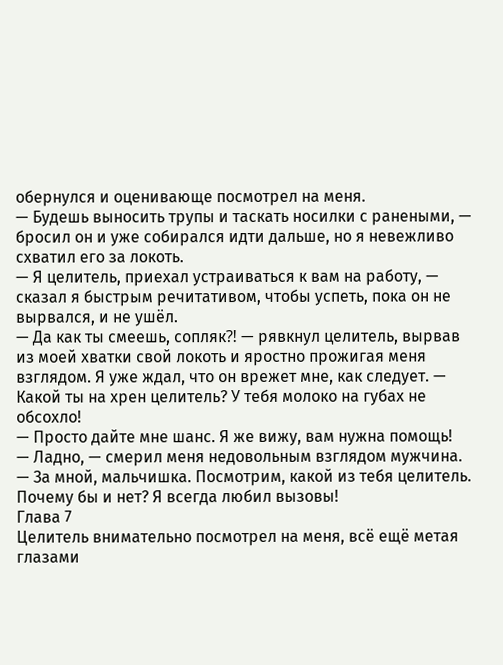обернулся и оценивающе посмотрел на меня.
— Будешь выносить трупы и таскать носилки с ранеными, — бросил он и уже собирался идти дальше, но я невежливо схватил его за локоть.
— Я целитель, приехал устраиваться к вам на работу, — сказал я быстрым речитативом, чтобы успеть, пока он не вырвался, и не ушёл.
— Да как ты смеешь, сопляк⁈ — рявкнул целитель, вырвав из моей хватки свой локоть и яростно прожигая меня взглядом. Я уже ждал, что он врежет мне, как следует. — Какой ты на хрен целитель? У тебя молоко на губах не обсохло!
— Просто дайте мне шанс. Я же вижу, вам нужна помощь!
— Ладно, — смерил меня недовольным взглядом мужчина. — За мной, мальчишка. Посмотрим, какой из тебя целитель.
Почему бы и нет? Я всегда любил вызовы!
Глава 7
Целитель внимательно посмотрел на меня, всё ещё метая глазами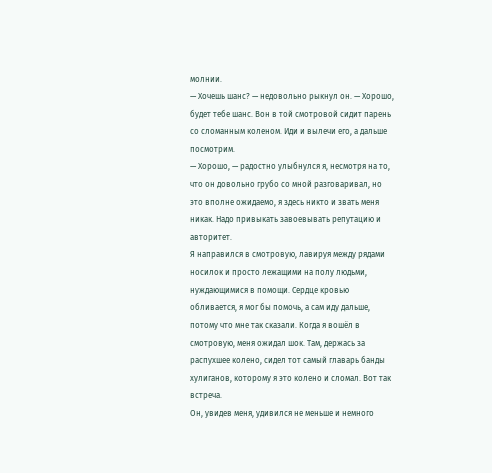молнии.
— Хочешь шанс? — недовольно рыкнул он. — Хорошо, будет тебе шанс. Вон в той смотровой сидит парень со сломанным коленом. Иди и вылечи его, а дальше посмотрим.
— Хорошо, — радостно улыбнулся я, несмотря на то, что он довольно грубо со мной разговаривал, но это вполне ожидаемо, я здесь никто и звать меня никак. Надо привыкать завоевывать репутацию и авторитет.
Я направился в смотровую, лавируя между рядами носилок и просто лежащими на полу людьми, нуждающимися в помощи. Сердце кровью обливается, я мог бы помочь, а сам иду дальше, потому что мне так сказали. Когда я вошёл в смотровую, меня ожидал шок. Там, держась за распухшее колено, сидел тот самый главарь банды хулиганов, которому я это колено и сломал. Вот так встреча.
Он, увидев меня, удивился не меньше и немного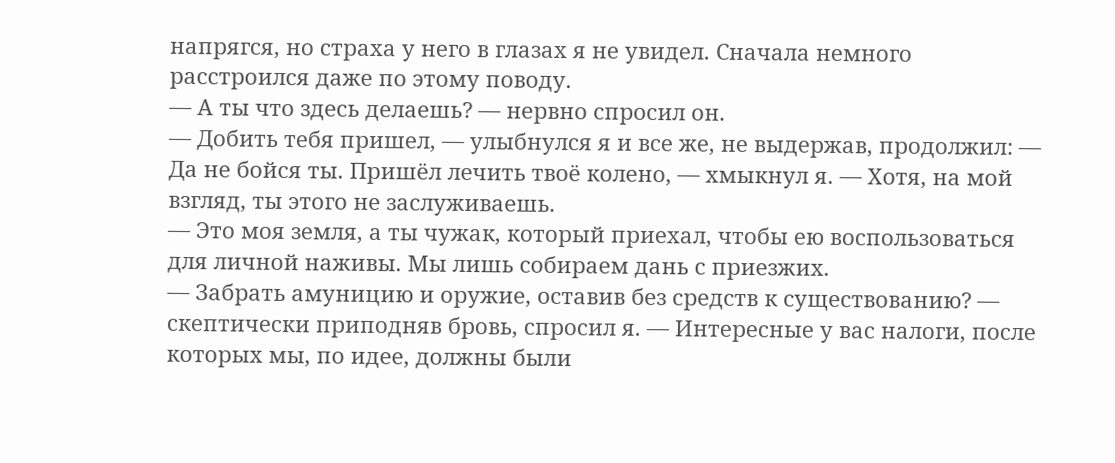напрягся, но страха у него в глазах я не увидел. Сначала немного расстроился даже по этому поводу.
— А ты что здесь делаешь? — нервно спросил он.
— Добить тебя пришел, — улыбнулся я и все же, не выдержав, продолжил: — Да не бойся ты. Пришёл лечить твоё колено, — хмыкнул я. — Хотя, на мой взгляд, ты этого не заслуживаешь.
— Это моя земля, а ты чужак, который приехал, чтобы ею воспользоваться для личной наживы. Мы лишь собираем дань с приезжих.
— Забрать амуницию и оружие, оставив без средств к существованию? — скептически приподняв бровь, спросил я. — Интересные у вас налоги, после которых мы, по идее, должны были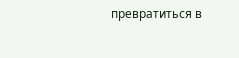превратиться в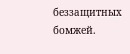беззащитных бомжей.